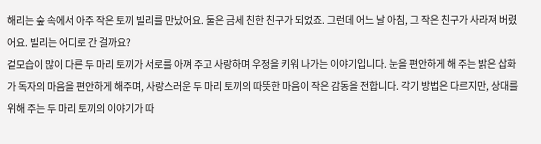해리는 숲 속에서 아주 작은 토끼 빌리를 만났어요. 둘은 금세 친한 친구가 되었죠. 그런데 어느 날 아침, 그 작은 친구가 사라져 버렸어요. 빌리는 어디로 간 걸까요?
겉모습이 많이 다른 두 마리 토끼가 서로를 아껴 주고 사랑하며 우정을 키워 나가는 이야기입니다. 눈을 편안하게 해 주는 밝은 삽화가 독자의 마음을 편안하게 해주며, 사랑스러운 두 마리 토끼의 따뜻한 마음이 작은 감동을 전합니다. 각기 방법은 다르지만, 상대를 위해 주는 두 마리 토끼의 이야기가 따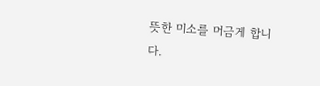뜻한 미소를 머금게 합니다.